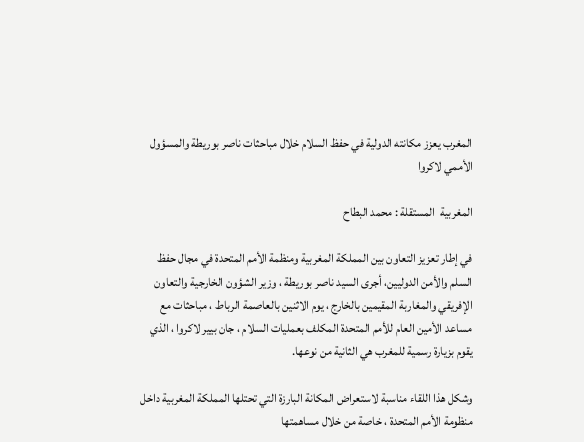المغرب يعزز مكانته الدولية في حفظ السلام خلال مباحثات ناصر بوريطة والمسؤول الأممي لاكروا

المغربية  المستقلة : محمد البطاح

في إطار تعزيز التعاون بين المملكة المغربية ومنظمة الأمم المتحدة في مجال حفظ السلم والأمن الدوليين، أجرى السيد ناصر بوريطة ، وزير الشؤون الخارجية والتعاون الإفريقي والمغاربة المقيمين بالخارج ، يوم الاثنين بالعاصمة الرباط ، مباحثات مع مساعد الأمين العام للأمم المتحدة المكلف بعمليات السلام ، جان بيير لاكروا ، الذي يقوم بزيارة رسمية للمغرب هي الثانية من نوعها.

وشكل هذا اللقاء مناسبة لاستعراض المكانة البارزة التي تحتلها المملكة المغربية داخل منظومة الأمم المتحدة ، خاصة من خلال مساهمتها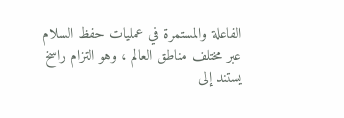الفاعلة والمستمرة في عمليات حفظ السلام عبر مختلف مناطق العالم ، وهو التزام راسخ يستند إلى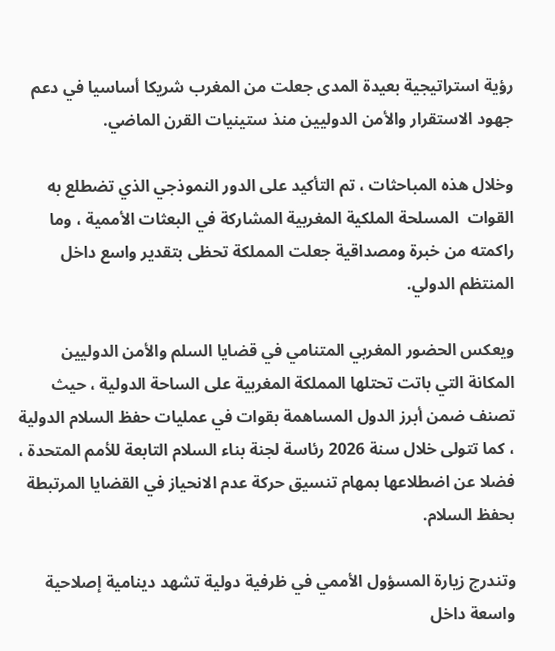رؤية استراتيجية بعيدة المدى جعلت من المغرب شريكا أساسيا في دعم جهود الاستقرار والأمن الدوليين منذ ستينيات القرن الماضي.

وخلال هذه المباحثات ، تم التأكيد على الدور النموذجي الذي تضطلع به القوات  المسلحة الملكية المغربية المشاركة في البعثات الأممية ، وما راكمته من خبرة ومصداقية جعلت المملكة تحظى بتقدير واسع داخل المنتظم الدولي.

ويعكس الحضور المغربي المتنامي في قضايا السلم والأمن الدوليين المكانة التي باتت تحتلها المملكة المغربية على الساحة الدولية ، حيث تصنف ضمن أبرز الدول المساهمة بقوات في عمليات حفظ السلام الدولية ، كما تتولى خلال سنة 2026 رئاسة لجنة بناء السلام التابعة للأمم المتحدة ، فضلا عن اضطلاعها بمهام تنسيق حركة عدم الانحياز في القضايا المرتبطة بحفظ السلام.

وتندرج زيارة المسؤول الأممي في ظرفية دولية تشهد دينامية إصلاحية واسعة داخل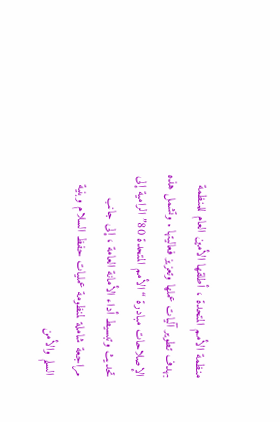منظمة الأمم المتحدة ، أطلقها الأمين العام للمنظمة بهدف تطوير آليات عملها وتعزيز فعاليتها . وتشمل هذه الإصلاحات مبادرة “الأمم المتحدة 80” الرامية إلى تحديث وتبسيط أداء الأمانة العامة ، إلى جانب مراجعة شاملة لمنظومة عمليات حفظ السلام وبنية السلم والأمن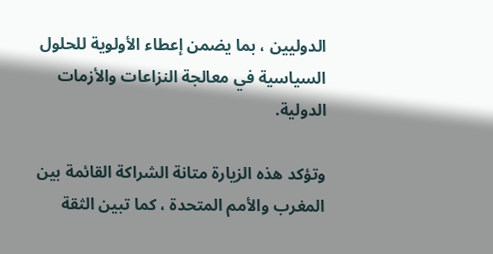الدوليين ، بما يضمن إعطاء الأولوية للحلول السياسية في معالجة النزاعات والأزمات الدولية.

وتؤكد هذه الزيارة متانة الشراكة القائمة بين المغرب والأمم المتحدة ، كما تبين الثقة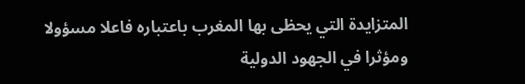المتزايدة التي يحظى بها المغرب باعتباره فاعلا مسؤولا ومؤثرا في الجهود الدولية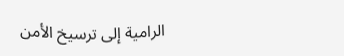الرامية إلى ترسيخ الأمن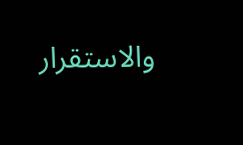والاستقرار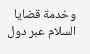وخدمة قضايا السلام عبر دول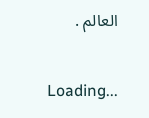العالم .

Loading...